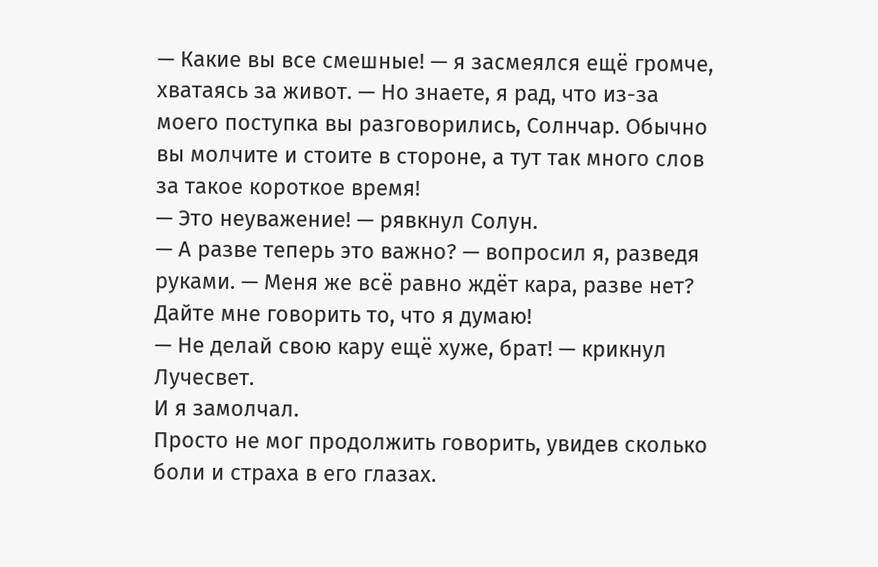— Какие вы все смешные! — я засмеялся ещё громче, хватаясь за живот. — Но знаете, я рад, что из-за моего поступка вы разговорились, Солнчар. Обычно вы молчите и стоите в стороне, а тут так много слов за такое короткое время!
— Это неуважение! — рявкнул Солун.
— А разве теперь это важно? — вопросил я, разведя руками. — Меня же всё равно ждёт кара, разве нет? Дайте мне говорить то, что я думаю!
— Не делай свою кару ещё хуже, брат! — крикнул Лучесвет.
И я замолчал.
Просто не мог продолжить говорить, увидев сколько боли и страха в его глазах.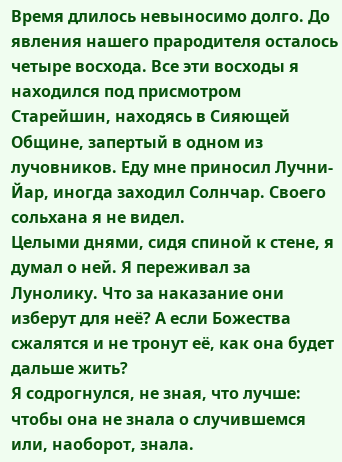Время длилось невыносимо долго. До явления нашего прародителя осталось четыре восхода. Все эти восходы я находился под присмотром Старейшин, находясь в Сияющей Общине, запертый в одном из лучовников. Еду мне приносил Лучни-Йар, иногда заходил Солнчар. Своего сольхана я не видел.
Целыми днями, сидя спиной к стене, я думал о ней. Я переживал за Лунолику. Что за наказание они изберут для неё? А если Божества сжалятся и не тронут её, как она будет дальше жить?
Я содрогнулся, не зная, что лучше: чтобы она не знала о случившемся или, наоборот, знала.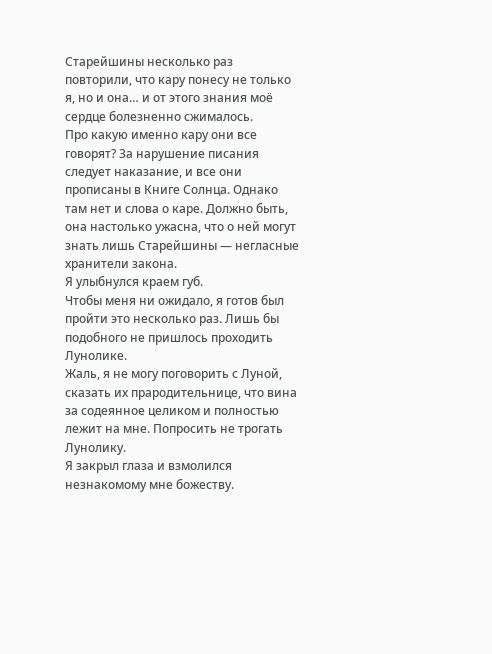Старейшины несколько раз повторили, что кару понесу не только я, но и она… и от этого знания моё сердце болезненно сжималось.
Про какую именно кару они все говорят? За нарушение писания следует наказание, и все они прописаны в Книге Солнца. Однако там нет и слова о каре. Должно быть, она настолько ужасна, что о ней могут знать лишь Старейшины — негласные хранители закона.
Я улыбнулся краем губ.
Чтобы меня ни ожидало, я готов был пройти это несколько раз. Лишь бы подобного не пришлось проходить Лунолике.
Жаль, я не могу поговорить с Луной, сказать их прародительнице, что вина за содеянное целиком и полностью лежит на мне. Попросить не трогать Лунолику.
Я закрыл глаза и взмолился незнакомому мне божеству.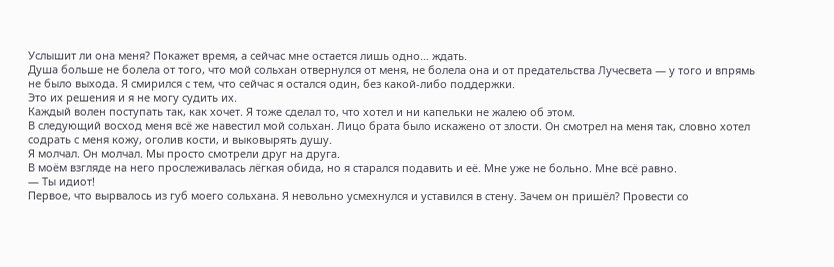Услышит ли она меня? Покажет время, а сейчас мне остается лишь одно… ждать.
Душа больше не болела от того, что мой сольхан отвернулся от меня, не болела она и от предательства Лучесвета — у того и впрямь не было выхода. Я смирился с тем, что сейчас я остался один, без какой-либо поддержки.
Это их решения и я не могу судить их.
Каждый волен поступать так, как хочет. Я тоже сделал то, что хотел и ни капельки не жалею об этом.
В следующий восход меня всё же навестил мой сольхан. Лицо брата было искажено от злости. Он смотрел на меня так, словно хотел содрать с меня кожу, оголив кости, и выковырять душу.
Я молчал. Он молчал. Мы просто смотрели друг на друга.
В моём взгляде на него прослеживалась лёгкая обида, но я старался подавить и её. Мне уже не больно. Мне всё равно.
— Ты идиот!
Первое, что вырвалось из губ моего сольхана. Я невольно усмехнулся и уставился в стену. Зачем он пришёл? Провести со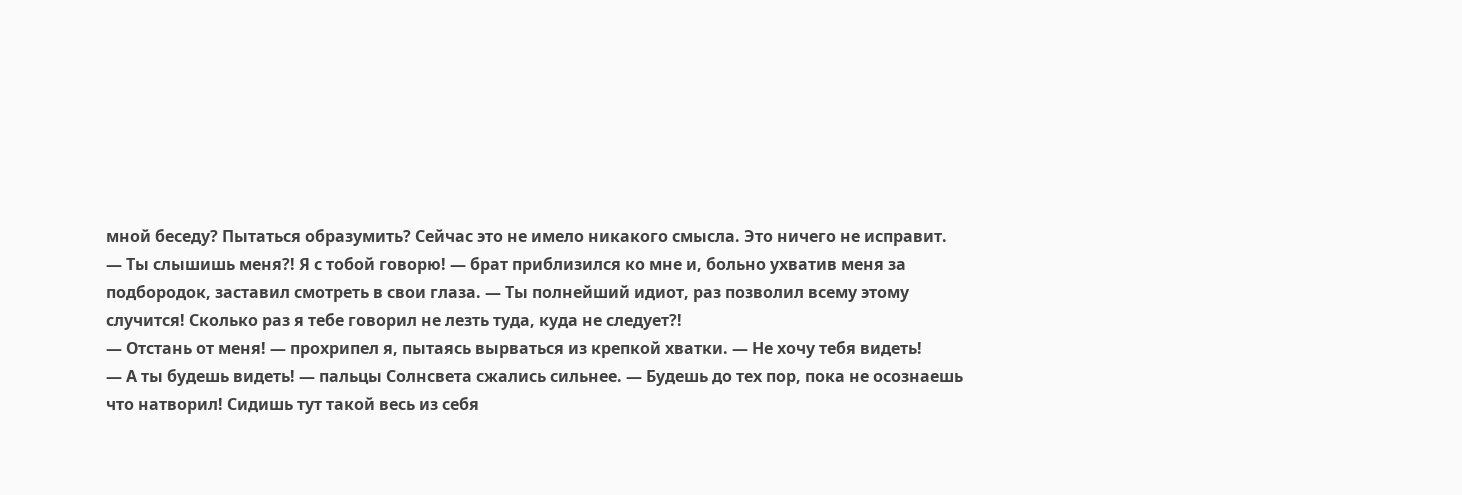мной беседу? Пытаться образумить? Сейчас это не имело никакого смысла. Это ничего не исправит.
— Ты слышишь меня?! Я с тобой говорю! — брат приблизился ко мне и, больно ухватив меня за подбородок, заставил смотреть в свои глаза. — Ты полнейший идиот, раз позволил всему этому случится! Сколько раз я тебе говорил не лезть туда, куда не следует?!
— Отстань от меня! — прохрипел я, пытаясь вырваться из крепкой хватки. — Не хочу тебя видеть!
— А ты будешь видеть! — пальцы Солнсвета сжались сильнее. — Будешь до тех пор, пока не осознаешь что натворил! Сидишь тут такой весь из себя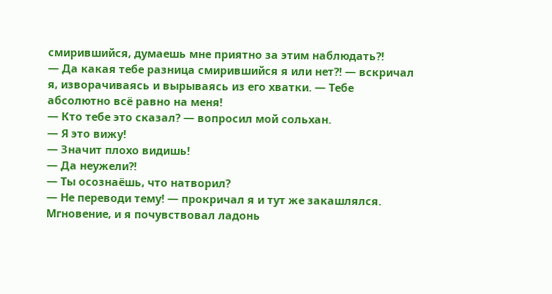смирившийся, думаешь мне приятно за этим наблюдать?!
— Да какая тебе разница смирившийся я или нет?! — вскричал я, изворачиваясь и вырываясь из его хватки. — Тебе абсолютно всё равно на меня!
— Кто тебе это сказал? — вопросил мой сольхан.
— Я это вижу!
— Значит плохо видишь!
— Да неужели?!
— Ты осознаёшь, что натворил?
— Не переводи тему! — прокричал я и тут же закашлялся.
Мгновение, и я почувствовал ладонь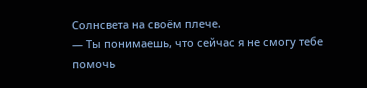Солнсвета на своём плече.
— Ты понимаешь, что сейчас я не смогу тебе помочь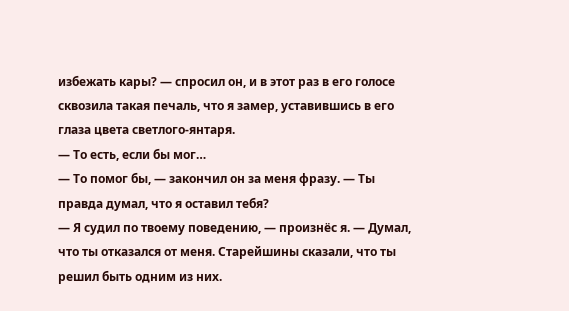избежать кары? — спросил он, и в этот раз в его голосе сквозила такая печаль, что я замер, уставившись в его глаза цвета светлого-янтаря.
— То есть, если бы мог…
— То помог бы, — закончил он за меня фразу. — Ты правда думал, что я оставил тебя?
— Я судил по твоему поведению, — произнёс я. — Думал, что ты отказался от меня. Старейшины сказали, что ты решил быть одним из них.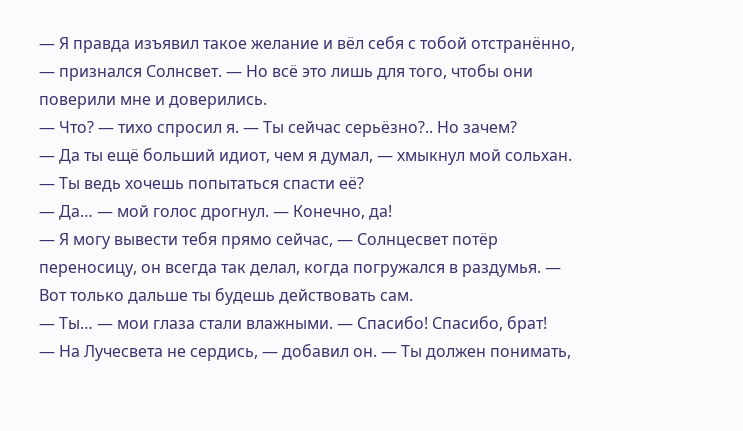— Я правда изъявил такое желание и вёл себя с тобой отстранённо, — признался Солнсвет. — Но всё это лишь для того, чтобы они поверили мне и доверились.
— Что? — тихо спросил я. — Ты сейчас серьёзно?.. Но зачем?
— Да ты ещё больший идиот, чем я думал, — хмыкнул мой сольхан. — Ты ведь хочешь попытаться спасти её?
— Да… — мой голос дрогнул. — Конечно, да!
— Я могу вывести тебя прямо сейчас, — Солнцесвет потёр переносицу, он всегда так делал, когда погружался в раздумья. — Вот только дальше ты будешь действовать сам.
— Ты… — мои глаза стали влажными. — Спасибо! Спасибо, брат!
— На Лучесвета не сердись, — добавил он. — Ты должен понимать,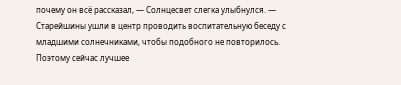почему он всё рассказал, — Солнцесвет слегка улыбнулся. — Старейшины ушли в центр проводить воспитательную беседу с младшими солнечниками, чтобы подобного не повторилось. Поэтому сейчас лучшее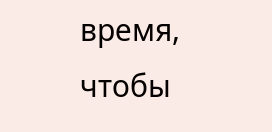время, чтобы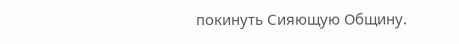покинуть Сияющую Общину.